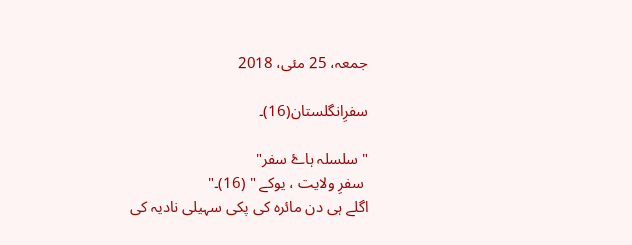جمعہ، 25 مئی، 2018

سفرِانگلستان(16)۔

" سلسلہ ہاۓ سفر"
 سفرِ ولایت ، یوکے " (16)۔"
اگلے ہی دن مائرہ کی پکی سہیلی نادیہ کی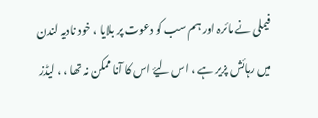فیملی نے مائرہ اور ہم سب کو دعوت پر بلایا ، خود نادیہ لندن میں رہائش پزیر ہے ، اس لیۓ اس کا آنا ممکن نہ تھا ، ، لیڈز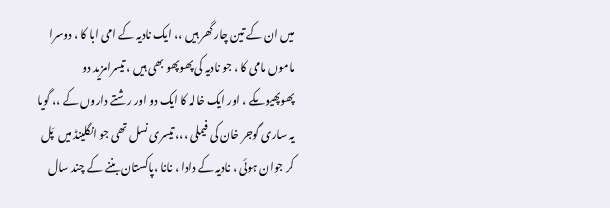میں ان کے تین چار گھر ہیں ،، ایک نادیہ کے امی ابا کا ، دوسرا ماموں مامی کا ، جو نادیہ کی پھوپھو بھی ہیں ، تیسرامزید دو پھوپھیوںکے ، اور ایک خالہ کا ایک دو اور رشتے داروں کے ،، گویا یہ ساری گوجر خان کی فیملی ،،، تیسری نسل تھی جو انگلینڈ میں  پَل کر جوان ہوئی ، نادیہ کے دادا ، نانا ،پاکستان بننے کے چند سال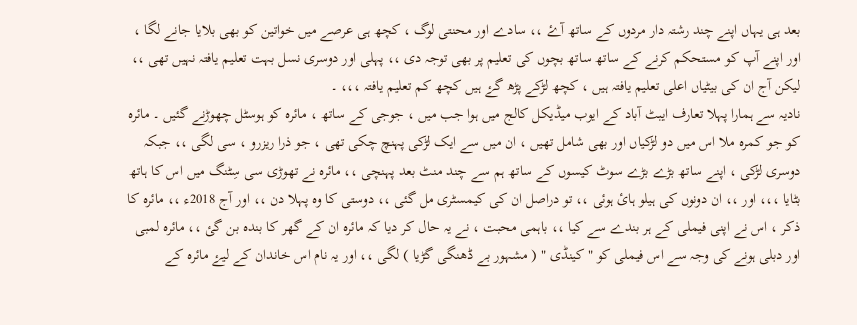بعد ہی یہاں اپنے چند رشتہ دار مردوں کے ساتھ آۓ ،، سادے اور محنتی لوگ ، کچھ ہی عرصے میں خواتین کو بھی بلایا جانے لگا ، اور اپنے آپ کو مستحکم کرنے کے ساتھ ساتھ بچوں کی تعلیم پر بھی توجہ دی ،، پہلی اور دوسری نسل بہت تعلیم یافتہ نہیں تھی ،، لیکن آج ان کی بیٹیاں اعلی تعلیم یافتہ ہیں ، کچھ لڑکے پڑھ گۓ ہیں کچھ کم تعلیم یافتہ ،،، ۔
نادیہ سے ہمارا پہلا تعارف ایبٹ آباد کے ایوب میڈیکل کالج میں ہوا جب میں ، جوجی کے ساتھ ، مائرہ کو ہوسٹل چھوڑنے گئیں ۔ مائرہ کو جو کمرہ ملا اس میں دو لڑکیاں اور بھی شامل تھیں ، ان میں سے ایک لڑکی پہنچ چکی تھی ، جو ذرا ریزرو ، سی لگی ،، جبکہ دوسری لڑکی ، اپنے ساتھ بڑے بڑے سوٹ کیسوں کے ساتھ ہم سے چند منٹ بعد پہنچی ،، مائرہ نے تھوڑی سی سِٹنگ میں اس کا ہاتھ بٹایا ،،، اور ،، ان دونوں کی ہیلو ہائ ہوئی ،، تو دراصل ان کی کیمسٹری مل گئی ،، دوستی کا وہ پہلا دن ،، اور آج 2018ء ،، مائرہ کا ذکر ، اس نے اپنی فیملی کے ہر بندے سے کیا ،، باہمی محبت ، نے یہ حال کر دیا کہ مائرہ ان کے گھر کا بندہ بن گئ ،، مائرہ لمبی اور دبلی ہونے کی وجہ سے اس فیملی کو " کینڈی " ( مشہور بے ڈھنگی گڑیا ) لگی ،، اور یہ نام اس خاندان کے لیۓ مائرہ کے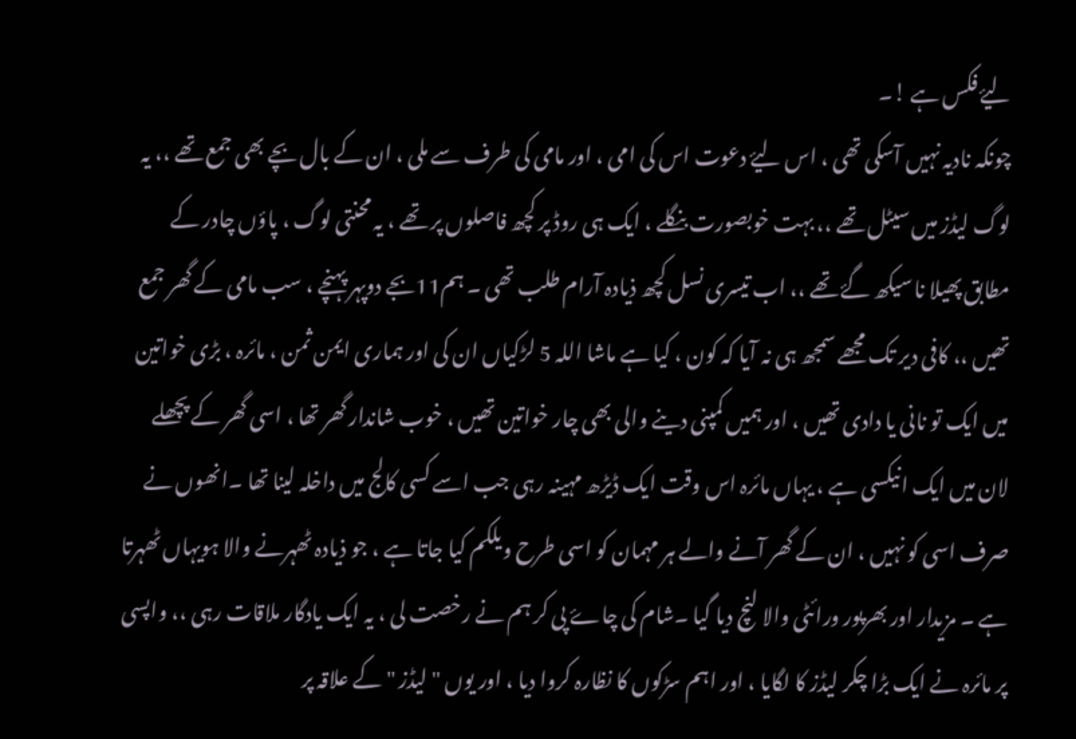لیۓ فکس ہے !۔
چونکہ نادیہ نہیں آسکی تھی ، اس لیۓ دعوت اس کی امی ، اور مامی کی طرف سے ملی ، ان کے بال بچے بھی جمع تھے ،، یہ لوگ لیڈز میں سیٹل تھے ،، بہت خوبصورت بنگلے ، ایک ہی روڈ پر کچھ فاصلوں پر تھے ، یہ محنتی لوگ ، پاؤں چادر کے مطابق پھیلا نا سیکھ گۓ تھے ،، اب تیسری نسل کچھ ذیادہ آرام طلب تھی ۔ ہم11بجے دوپہر پہنچے ، سب مامی کے گھر جمع تھیں ،، کافی دیر تک مجھے سمجھ ہی نہ آیا کہ کون ، کیا ہے ماشا اللہ 5 لڑکیاں ان کی اور ہماری ایمن ثمن ، مائرہ ، بڑی خواتین میں ایک تو نانی یا دادی تھیں ، اور ہمیں کمپنی دینے والی بھی چار خواتین تھیں ، خوب شاندار گھر تھا ، اسی گھر کے پچھلے لان میں ایک انیکسی ہے ، یہاں مائرہ اس وقت ایک ڈیڑھ مہینہ رہی جب اسے کسی کالج میں داخلہ لینا تھا ۔انھوں نے صرف اسی کو نہیں ، ان کے گھر آنے والے ہر مہمان کو اسی طرح ویلکم کیا جاتا ہے ، جو ذیادہ ٹھہرنے والا ہویہاں ٹھہرتا ہے ۔ مزیدار اور بھرپور ورائٹی والا لنچ دیا گیا ۔شام کی چاۓ پی کر ہم نے رخصت لی ، یہ ایک یادگار ملاقات رہی ،، واپسی پر مائرہ نے ایک بڑا چکر لیڈز کا لگایا ، اور اہم سڑکوں کا نظارہ کروا دیا ، اور یوں " لیڈز " کے علاقہ پر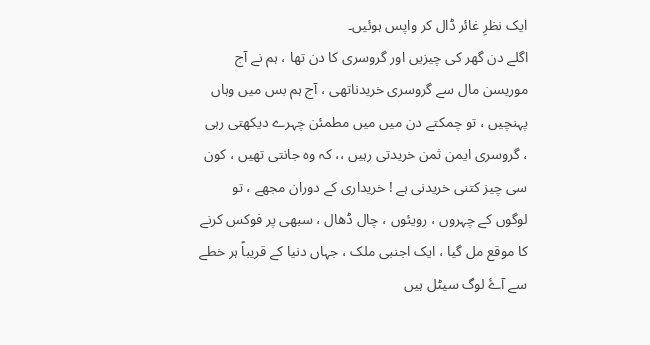ایک نظرِ غائر ڈال کر واپس ہوئیں۔
اگلے دن گھر کی چیزیں اور گروسری کا دن تھا ، ہم نے آج موریسن مال سے گروسری خریدناتھی ، آج ہم بس میں وہاں پہنچیں ، تو چمکتے دن میں میں مطمئن چہرے دیکھتی رہی ، گروسری ایمن ثمن خریدتی رہیں ،، کہ وہ جانتی تھیں ، کون سی چیز کتنی خریدنی ہے ! خریداری کے دوران مجھے ، تو لوگوں کے چہروں ، رویئوں ، چال ڈھال ، سبھی پر فوکس کرنے کا موقع مل گیا ، ایک اجنبی ملک ، جہاں دنیا کے قریباً ہر خطے سے آۓ لوگ سیٹل ہیں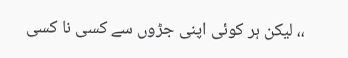،، لیکن ہر کوئی اپنی جڑوں سے کسی نا کسی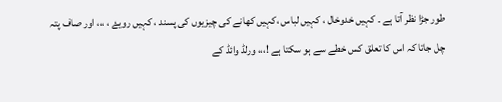طور جڑا نظر آتا ہے ۔ کہیں خدوخال ، کہیں لباس ،کہیں کھانے کی چیزیوں کی پسند ، کہیں رویۓ ، ،،، اور صاف پتہ چل جاتا کہ اس کا تعلق کس خطے سے ہو سکتا ہے !،،، ورلڈ وائڈ کے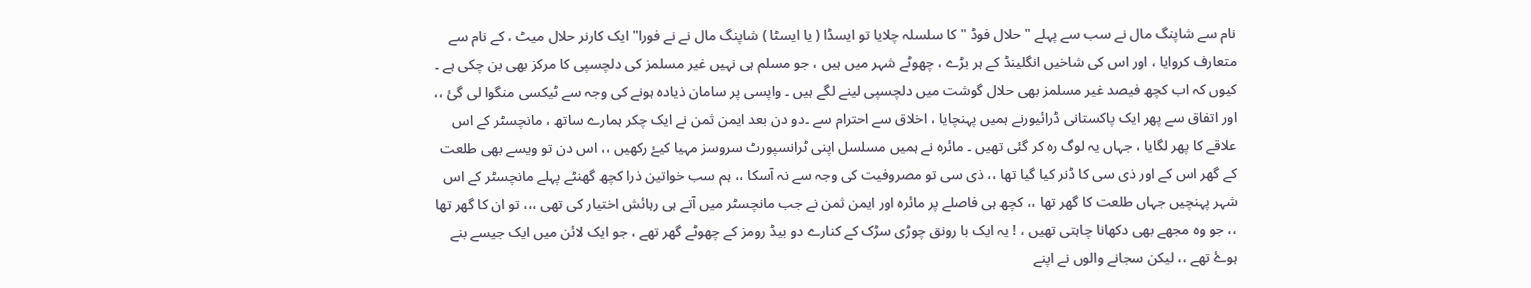نام سے شاپنگ مال نے سب سے پہلے " حلال فوڈ " کا سلسلہ چلایا تو ایسڈا ( یا ایسٹا ) شاپنگ مال نے نے فورا" ایک کارنر حلال میٹ ، کے نام سے متعارف کروایا ، اور اس کی شاخیں انگلینڈ کے ہر بڑے ، چھوٹے شہر میں ہیں ، جو مسلم ہی نہیں غیر مسلمز کی دلچسپی کا مرکز بھی بن چکی ہے ۔ کیوں کہ اب کچھ فیصد غیر مسلمز بھی حلال گوشت میں دلچسپی لینے لگے ہیں ۔ واپسی پر سامان ذیادہ ہونے کی وجہ سے ٹیکسی منگوا لی گئ ،، اور اتفاق سے پھر ایک پاکستانی ڈرائیورنے ہمیں پہنچایا ، اخلاق سے احترام سے ۔دو دن بعد ایمن ثمن نے ایک چکر ہمارے ساتھ ، مانچسٹر کے اس علاقے کا پھر لگایا ، جہاں یہ لوگ رہ کر گئی تھیں ۔ مائرہ نے ہمیں مسلسل اپنی ٹرانسپورٹ سروسز مہیا کیۓ رکھیں ،، اس دن تو ویسے بھی طلعت کے گھر اس کے اور ذی سی کا ڈنر کیا گیا تھا ،، ذی سی تو مصروفیت کی وجہ سے نہ آسکا ،، ہم سب خواتین ذرا کچھ گھنٹے پہلے مانچسٹر کے اس شہر پہنچیں جہاں طلعت کا گھر تھا ،، کچھ ہی فاصلے پر مائرہ اور ایمن ثمن نے جب مانچسٹر میں آتے ہی رہائش اختیار کی تھی ،،، تو ان کا گھر تھا ،، جو وہ مجھے بھی دکھانا چاہتی تھیں ، ! یہ ایک با رونق چوڑی سڑک کے کنارے دو بیڈ رومز کے چھوٹے گھر تھے ، جو ایک لائن میں ایک جیسے بنے ہوۓ تھے ،، لیکن سجانے والوں نے اپنے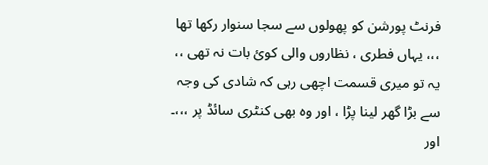فرنٹ پورشن کو پھولوں سے سجا سنوار رکھا تھا ،،، یہاں فطری ، نظاروں والی کوئ بات نہ تھی ،، یہ تو میری قسمت اچھی رہی کہ شادی کی وجہ سے بڑا گھر لینا پڑا ، اور وہ بھی کنٹری سائڈ پر ،،،۔ اور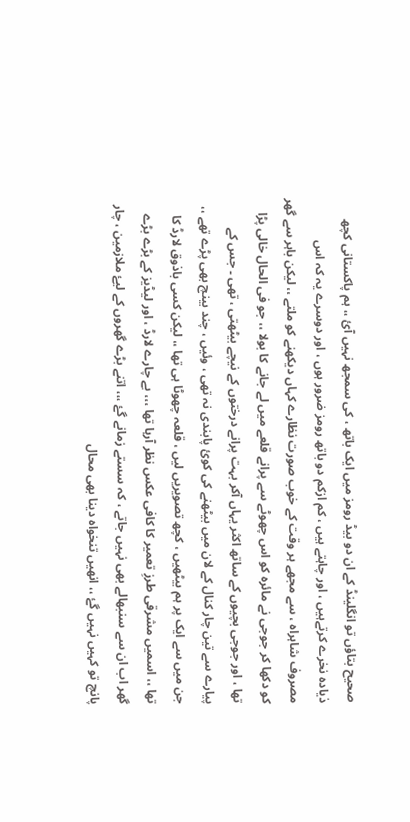صحیح بتاؤں تو انگلینڈ کے ان دو بیڈ رومز میں ایک باتھ ، کی سمجھ نہیں آئ ،، ہم پاکستانی کچھ ذیادہ نخرے کرتےہیں ، اور چاہتے ہیں ، کم ازکم دو باتھ رومز ضرور ہوں ، اور دوسرے یہ کہ اس مصروف شاہراہ ، سے مجھے ہر وقت کے خوب صورت نظارے کہاں دیکھنے کو ملتے ،، لیکن باہر سے گھر کو دکھا کر جوجی نے مائرہ کو اس چھوٹے سے پرانے قلعے میں لے جانے کا بولا ،، جو فی الحال خالی پڑا تھا ، اور جوجی بچیوں کے ساتھ اکثر یہاں آکر بہت پرانے درختوں کے نیچے بیٹھتی ، تھی ۔ جس کے پیارے سے تین چار کنال کے لان میں بیٹھنے کی کوئ پابندی نہ تھی ، وئیں ، چند بینچ بھی پڑے تھے ،، جن میں سے ایک پر ہم بیٹھیں ، کچھ تصویریں لیں ، قلعہ چھوٹا ہی تھا ،، لیکن کسی باذوق لارڈ کا تھا ،، اسمیں مشرقی طرزِ تعمیر کا کافی عکس نظر آرہا تھا ،،، بے چارے لارڈ ، اور لیڈیز کے بڑے بڑے گھر اب ان سے سنبھالے بھی نہیں جاتے ، کہ سستے زمانے گۓ ،،، اتنے بڑے گھروں کے لیۓ ملازمین ، چار پانچ تو کہیں نہیں گۓ ،، انھیں تنخواہ دینا بھی محال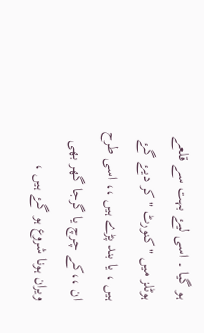ہو گیا ۔ اسی لیۓ بہت سے قلعے ہوٹلز میں "کنورٹ " کر دیۓ گۓ ہیں ، یا بند پڑے ہیں ،، اسی طرح ان ،،کے چرچ یا گرجا گھر بھی ویران ہونا شروع ہو گۓ ہیں ،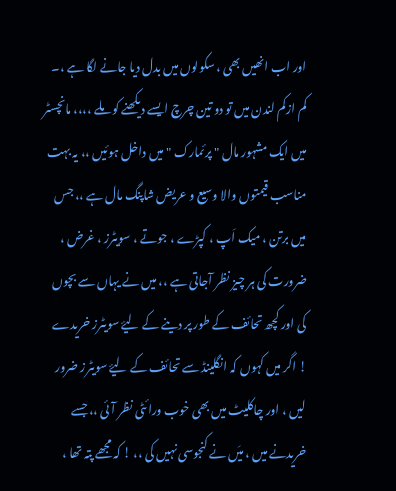اور اب انھیں بھی ، سکولوں میں بدل دیا جانے لگا ہے ،۔ کم ازکم لندن میں تو دو تین چرچ ایسے دیکھنے کو ملے ،،،، مانچسٹر میں ایک مشہور مال " پرئمارک " میں داخل ہوئیں ،، یہ بہت مناسب قیمتوں والا وسیع و عریض شاپنگ مال ہے ،، جس میں برتن ، میک اَپ ، کپڑے ، جوتے ، سویٹرز ، غرض ، ضرورت کی ہر چیز نظر آجاتی ہے ،، میں نے یہاں سے بچوں کی اور کچھ تحائف کے طور پر دینے کے لیۓ سویٹرز خریدے ! اگر میں کہوں کہ انگلینڈ سے تحائف کے لیۓ سویٹرز ضرور لیں ، اور چاکلیٹ میں بھی خوب ورائٹی نظر آئی ،، جسے خریدنے میں ، میَں نے کنجوسی نہیں کی ،، ! کہ مجھے پتہ تھا ،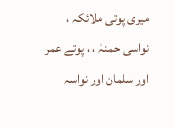میری پوتی ملائکہ ، نواسی حمنہٰ ، ، پوتے عمر اور سلمان اور نواسہ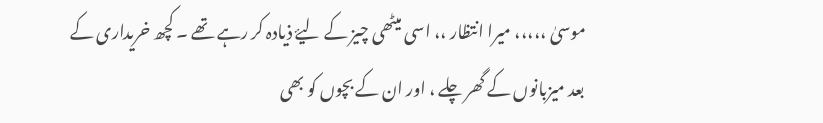موسیٰ ،،،،، میرا انتظار ،، اسی میٹھی چیز کے لیۓ ذیادہ کر رہے تھے ۔ کچھ خریداری کے بعد میزبانوں کے گھر چلے ، اور ان کے بچوں کو بھی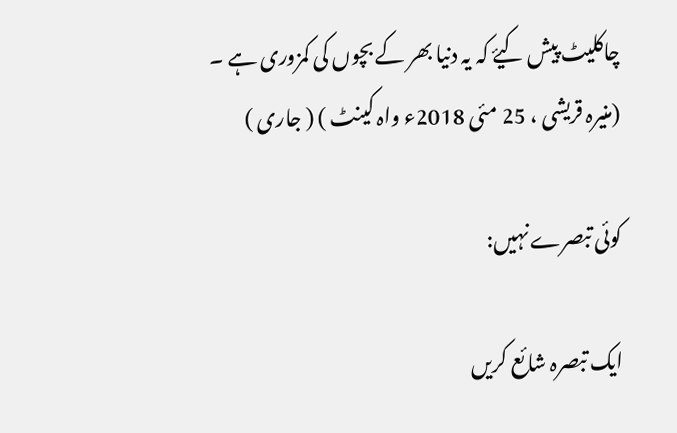چاکلیٹ پیش کیۓ کہ یہ دنیا بھر کے بچوں کی کمزوری ہے ۔
(منیرہ قریشی ، 25 مئی 2018ء واہ کینٹ ) ( جاری )

کوئی تبصرے نہیں:

ایک تبصرہ شائع کریں